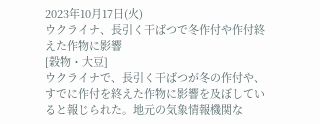2023年10月17日(火)
ウクライナ、長引く干ばつで冬作付や作付終えた作物に影響
[穀物・大豆]
ウクライナで、長引く干ばつが冬の作付や、すでに作付を終えた作物に影響を及ぼしていると報じられた。地元の気象情報機関な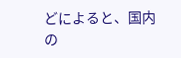どによると、国内の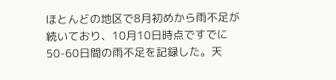ほとんどの地区で8月初めから雨不足が続いており、10月10日時点ですでに50-60日間の雨不足を記録した。天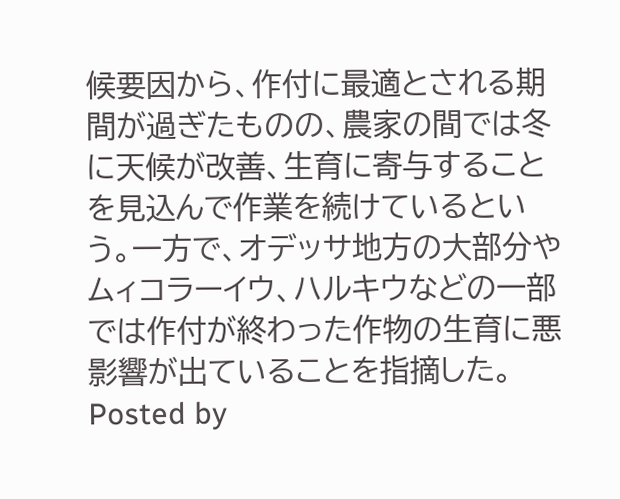候要因から、作付に最適とされる期間が過ぎたものの、農家の間では冬に天候が改善、生育に寄与することを見込んで作業を続けているという。一方で、オデッサ地方の大部分やムィコラーイウ、ハルキウなどの一部では作付が終わった作物の生育に悪影響が出ていることを指摘した。
Posted by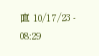直 10/17/23 - 08:29